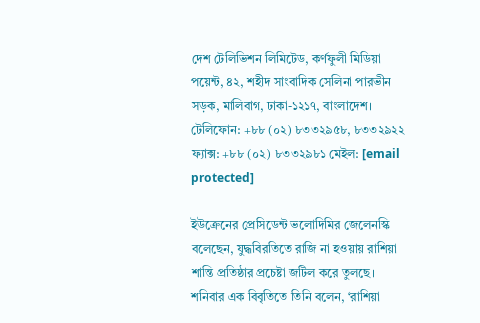দেশ টেলিভিশন লিমিটেড, কর্ণফুলী মিডিয়া পয়েন্ট, ৪২, শহীদ সাংবাদিক সেলিনা পারভীন সড়ক, মালিবাগ, ঢাকা-১২১৭, বাংলাদেশ।
টেলিফোন: +৮৮ (০২) ৮৩৩২৯৫৮, ৮৩৩২৯২২ ফ্যাক্স: +৮৮ (০২) ৮৩৩২৯৮১ মেইল: [email protected]

ইউক্রেনের প্রেসিডেন্ট ভলোদিমির জেলেনস্কি বলেছেন, যুদ্ধবিরতিতে রাজি না হওয়ায় রাশিয়া শান্তি প্রতিষ্ঠার প্রচেষ্টা জটিল করে তুলছে।
শনিবার এক বিবৃতিতে তিনি বলেন, ‘রাশিয়া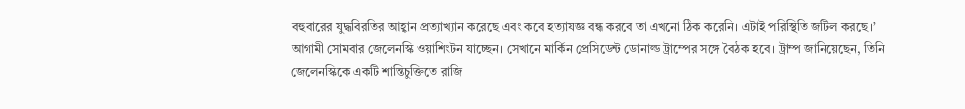বহুবারের যুদ্ধবিরতির আহ্বান প্রত্যাখ্যান করেছে এবং কবে হত্যাযজ্ঞ বন্ধ করবে তা এখনো ঠিক করেনি। এটাই পরিস্থিতি জটিল করছে।’
আগামী সোমবার জেলেনস্কি ওয়াশিংটন যাচ্ছেন। সেখানে মার্কিন প্রেসিডেন্ট ডোনাল্ড ট্রাম্পের সঙ্গে বৈঠক হবে। ট্রাম্প জানিয়েছেন, তিনি জেলেনস্কিকে একটি শান্তিচুক্তিতে রাজি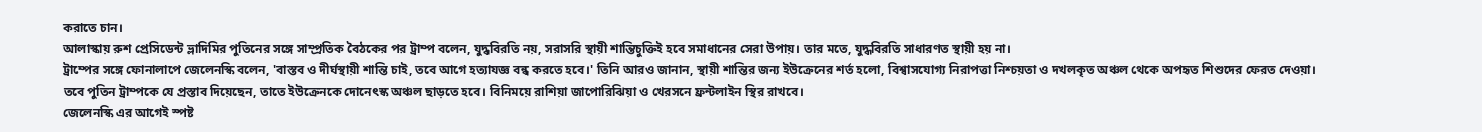করাতে চান।
আলাস্কায় রুশ প্রেসিডেন্ট ভ্লাদিমির পুতিনের সঙ্গে সাম্প্রতিক বৈঠকের পর ট্রাম্প বলেন, যুদ্ধবিরতি নয়, সরাসরি স্থায়ী শান্তিচুক্তিই হবে সমাধানের সেরা উপায়। তার মতে, যুদ্ধবিরতি সাধারণত স্থায়ী হয় না।
ট্রাম্পের সঙ্গে ফোনালাপে জেলেনস্কি বলেন, 'বাস্তব ও দীর্ঘস্থায়ী শান্তি চাই, তবে আগে হত্যাযজ্ঞ বন্ধ করতে হবে।' তিনি আরও জানান, স্থায়ী শান্তির জন্য ইউক্রেনের শর্ত হলো, বিশ্বাসযোগ্য নিরাপত্তা নিশ্চয়তা ও দখলকৃত অঞ্চল থেকে অপহৃত শিশুদের ফেরত দেওয়া।
তবে পুতিন ট্রাম্পকে যে প্রস্তাব দিয়েছেন, তাতে ইউক্রেনকে দোনেৎস্ক অঞ্চল ছাড়তে হবে। বিনিময়ে রাশিয়া জাপোরিঝিয়া ও খেরসনে ফ্রন্টলাইন স্থির রাখবে।
জেলেনস্কি এর আগেই স্পষ্ট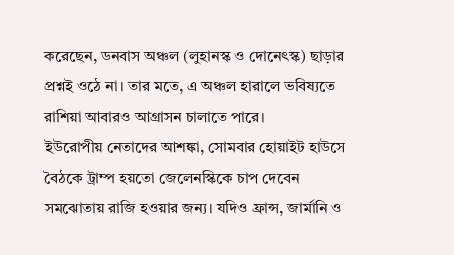করেছেন, ডনবাস অঞ্চল (লুহানস্ক ও দোনেৎস্ক) ছাড়ার প্রশ্নই ওঠে না। তার মতে, এ অঞ্চল হারালে ভবিষ্যতে রাশিয়া আবারও আগ্রাসন চালাতে পারে।
ইউরোপীয় নেতাদের আশঙ্কা, সোমবার হোয়াইট হাউসে বৈঠকে ট্রাম্প হয়তো জেলেনস্কিকে চাপ দেবেন সমঝোতায় রাজি হওয়ার জন্য। যদিও ফ্রান্স, জার্মানি ও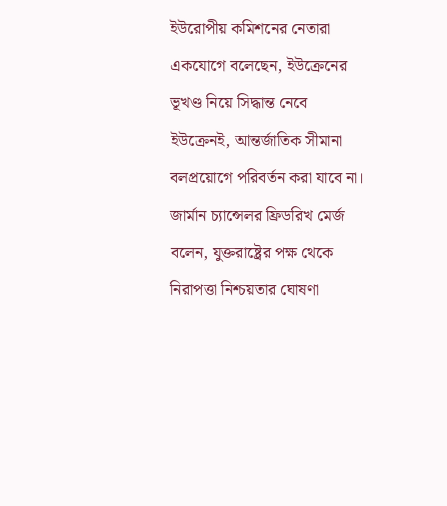ইউরোপীয় কমিশনের নেতারা একযোগে বলেছেন, ইউক্রেনের ভূখণ্ড নিয়ে সিদ্ধান্ত নেবে ইউক্রেনই, আন্তর্জাতিক সীমানা বলপ্রয়োগে পরিবর্তন করা যাবে না।
জার্মান চ্যান্সেলর ফ্রিডরিখ মের্জ বলেন, যুক্তরাষ্ট্রের পক্ষ থেকে নিরাপত্তা নিশ্চয়তার ঘোষণা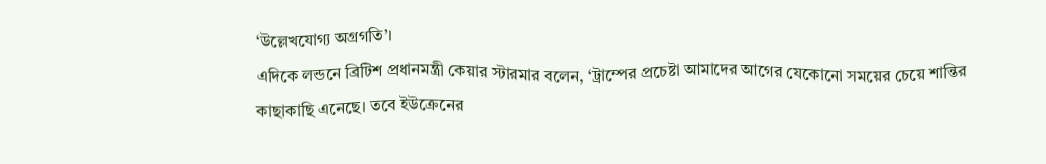‘উল্লেখযোগ্য অগ্রগতি’।
এদিকে লন্ডনে ব্রিটিশ প্রধানমন্ত্রী কেয়ার স্টারমার বলেন, ‘ট্রাম্পের প্রচেষ্টা আমাদের আগের যেকোনো সময়ের চেয়ে শান্তির কাছাকাছি এনেছে। তবে ইউক্রেনের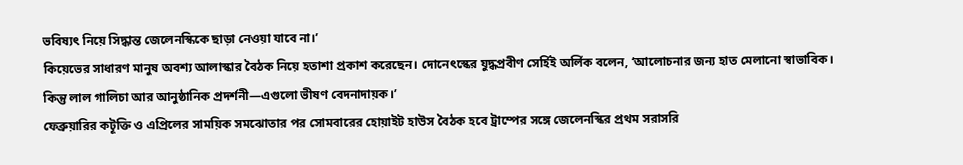ভবিষ্যৎ নিয়ে সিদ্ধান্ত জেলেনস্কিকে ছাড়া নেওয়া যাবে না।’
কিয়েভের সাধারণ মানুষ অবশ্য আলাস্কার বৈঠক নিয়ে হতাশা প্রকাশ করেছেন। দোনেৎস্কের যুদ্ধপ্রবীণ সের্হিই অর্লিক বলেন, ‘আলোচনার জন্য হাত মেলানো স্বাভাবিক। কিন্তু লাল গালিচা আর আনুষ্ঠানিক প্রদর্শনী—এগুলো ভীষণ বেদনাদায়ক।’
ফেব্রুয়ারির কটূক্তি ও এপ্রিলের সাময়িক সমঝোতার পর সোমবারের হোয়াইট হাউস বৈঠক হবে ট্রাম্পের সঙ্গে জেলেনস্কির প্রথম সরাসরি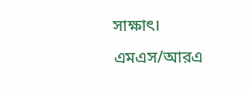সাক্ষাৎ।
এমএস/আরএ